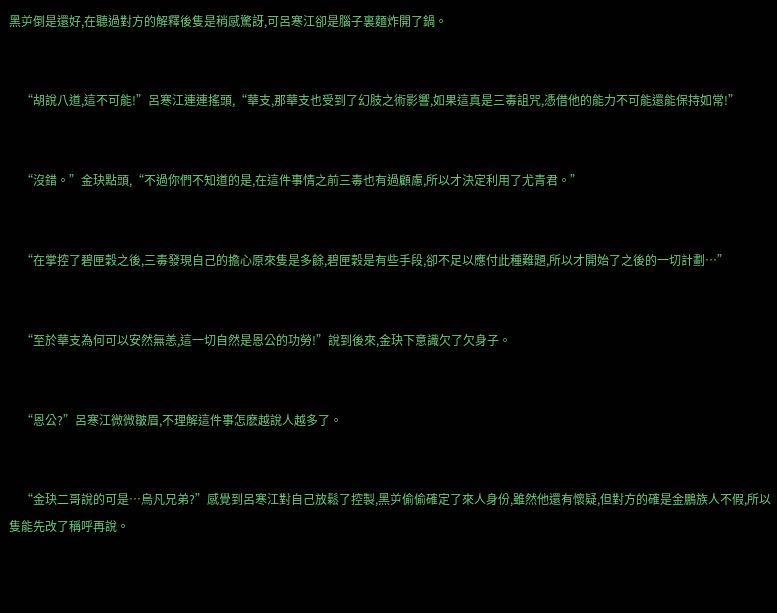黑屰倒是還好,在聽過對方的解釋後隻是稍感驚訝,可呂寒江卻是腦子裏麵炸開了鍋。


    “胡說八道,這不可能!”呂寒江連連搖頭,“華支,那華支也受到了幻肢之術影響,如果這真是三毒詛咒,憑借他的能力不可能還能保持如常!”


    “沒錯。”金玦點頭,“不過你們不知道的是,在這件事情之前三毒也有過顧慮,所以才決定利用了尤青君。”


    “在掌控了碧匣穀之後,三毒發現自己的擔心原來隻是多餘,碧匣穀是有些手段,卻不足以應付此種難題,所以才開始了之後的一切計劃…”


    “至於華支為何可以安然無恙,這一切自然是恩公的功勞!”說到後來,金玦下意識欠了欠身子。


    “恩公?”呂寒江微微皺眉,不理解這件事怎麽越說人越多了。


    “金玦二哥說的可是…烏凡兄弟?”感覺到呂寒江對自己放鬆了控製,黑屰偷偷確定了來人身份,雖然他還有懷疑,但對方的確是金鵬族人不假,所以隻能先改了稱呼再說。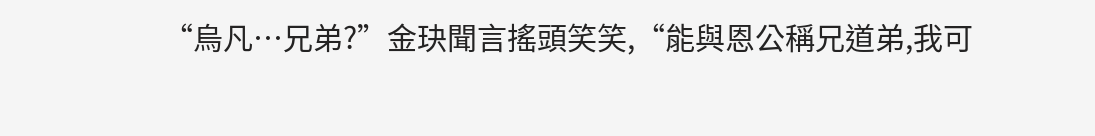“烏凡…兄弟?”金玦聞言搖頭笑笑,“能與恩公稱兄道弟,我可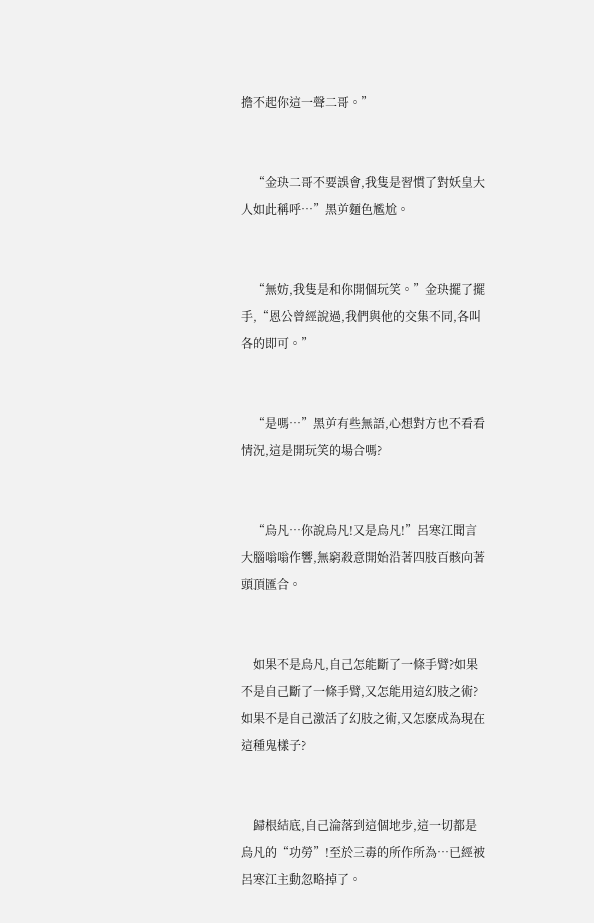擔不起你這一聲二哥。”


    “金玦二哥不要誤會,我隻是習慣了對妖皇大人如此稱呼…”黑屰麵色尷尬。


    “無妨,我隻是和你開個玩笑。”金玦擺了擺手,“恩公曾經說過,我們與他的交集不同,各叫各的即可。”


    “是嗎…”黑屰有些無語,心想對方也不看看情況,這是開玩笑的場合嗎?


    “烏凡…你說烏凡!又是烏凡!”呂寒江聞言大腦嗡嗡作響,無窮殺意開始沿著四肢百骸向著頭頂匯合。


    如果不是烏凡,自己怎能斷了一條手臂?如果不是自己斷了一條手臂,又怎能用這幻肢之術?如果不是自己激活了幻肢之術,又怎麽成為現在這種鬼樣子?


    歸根結底,自己淪落到這個地步,這一切都是烏凡的“功勞”!至於三毒的所作所為…已經被呂寒江主動忽略掉了。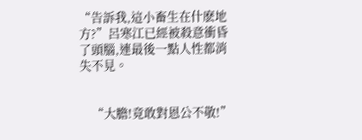“告訴我,這小畜生在什麽地方?”呂寒江已經被殺意衝昏了頭腦,連最後一點人性都消失不見。


    “大膽!竟敢對恩公不敬!”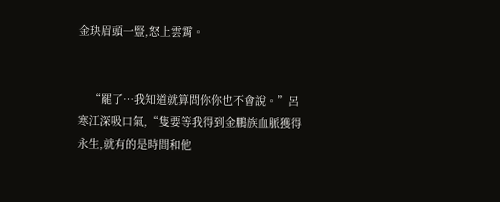金玦眉頭一豎,怒上雲霄。


    “罷了…我知道就算問你你也不會說。”呂寒江深吸口氣,“隻要等我得到金鵬族血脈獲得永生,就有的是時間和他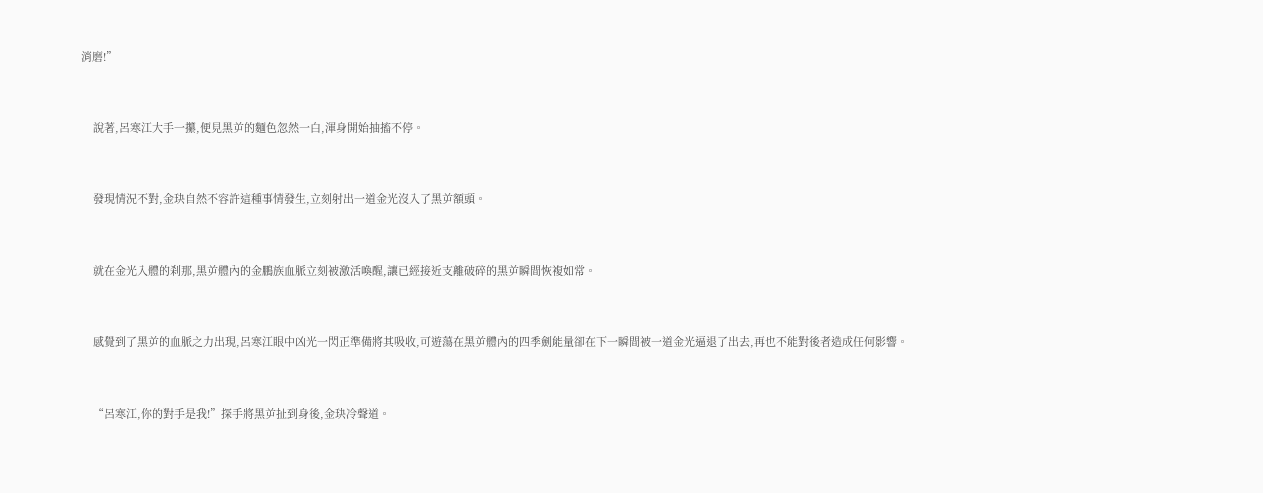消磨!”


    說著,呂寒江大手一攥,便見黑屰的麵色忽然一白,渾身開始抽搐不停。


    發現情況不對,金玦自然不容許這種事情發生,立刻射出一道金光沒入了黑屰額頭。


    就在金光入體的刹那,黑屰體內的金鵬族血脈立刻被激活喚醒,讓已經接近支離破碎的黑屰瞬間恢複如常。


    感覺到了黑屰的血脈之力出現,呂寒江眼中凶光一閃正準備將其吸收,可遊蕩在黑屰體內的四季劍能量卻在下一瞬間被一道金光逼退了出去,再也不能對後者造成任何影響。


    “呂寒江,你的對手是我!”探手將黑屰扯到身後,金玦冷聲道。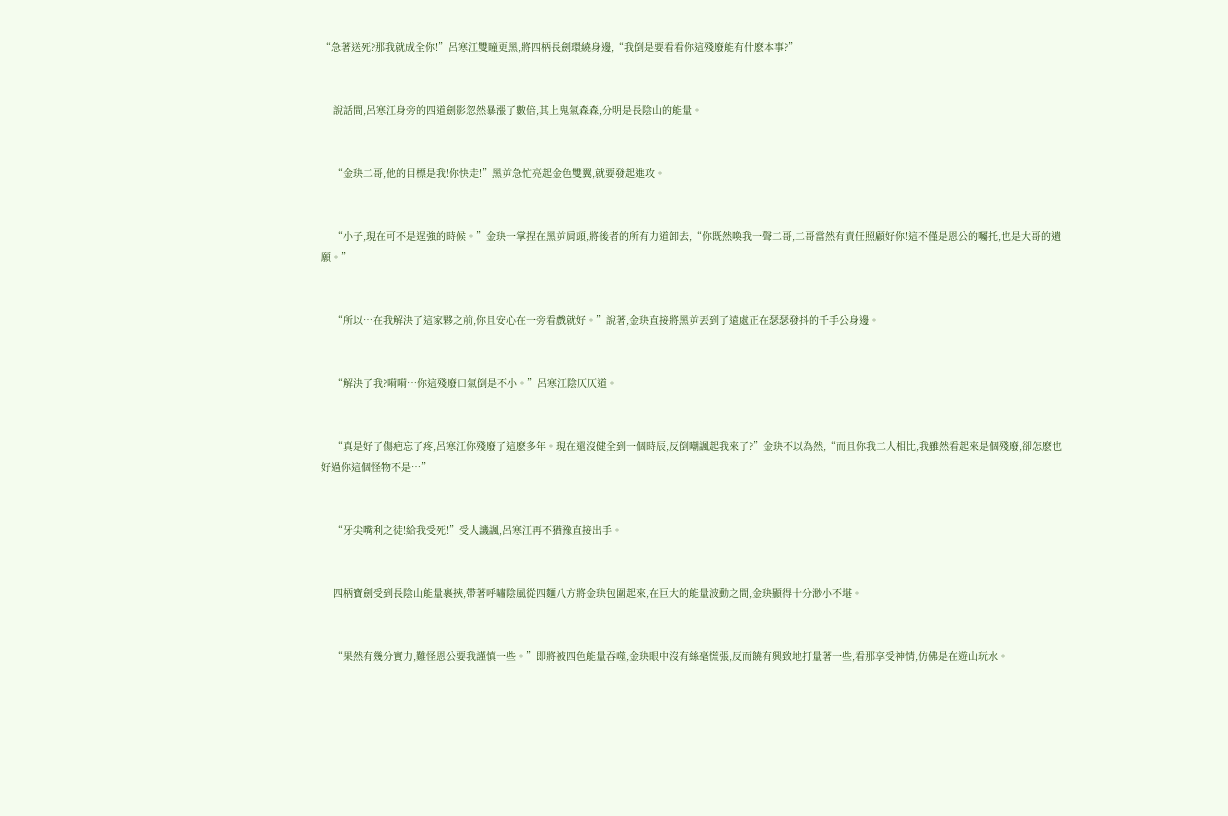“急著送死?那我就成全你!”呂寒江雙瞳更黑,將四柄長劍環繞身邊,“我倒是要看看你這殘廢能有什麽本事?”


    說話間,呂寒江身旁的四道劍影忽然暴漲了數倍,其上鬼氣森森,分明是長陰山的能量。


    “金玦二哥,他的目標是我!你快走!”黑屰急忙亮起金色雙翼,就要發起進攻。


    “小子,現在可不是逞強的時候。”金玦一掌捏在黑屰肩頭,將後者的所有力道卸去,“你既然喚我一聲二哥,二哥當然有責任照顧好你!這不僅是恩公的囑托,也是大哥的遺願。”


    “所以…在我解決了這家夥之前,你且安心在一旁看戲就好。”說著,金玦直接將黑屰丟到了遠處正在瑟瑟發抖的千手公身邊。


    “解決了我?嗬嗬…你這殘廢口氣倒是不小。”呂寒江陰仄仄道。


    “真是好了傷疤忘了疼,呂寒江你殘廢了這麽多年。現在還沒健全到一個時辰,反倒嘲諷起我來了?”金玦不以為然,“而且你我二人相比,我雖然看起來是個殘廢,卻怎麽也好過你這個怪物不是…”


    “牙尖嘴利之徒!給我受死!”受人譏諷,呂寒江再不猶豫直接出手。


    四柄寶劍受到長陰山能量裹挾,帶著呼嘯陰風從四麵八方將金玦包圍起來,在巨大的能量波動之間,金玦顯得十分渺小不堪。


    “果然有幾分實力,難怪恩公要我謹慎一些。”即將被四色能量吞噬,金玦眼中沒有絲毫慌張,反而饒有興致地打量著一些,看那享受神情,仿佛是在遊山玩水。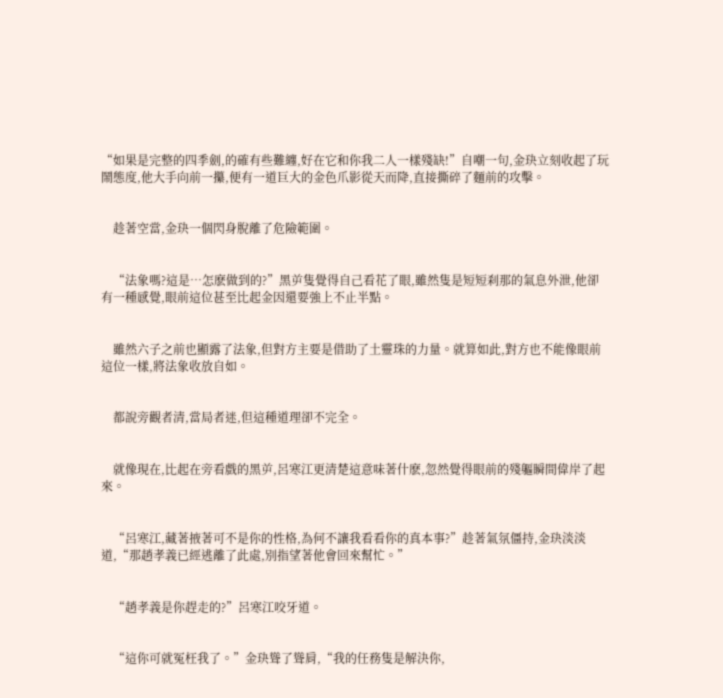“如果是完整的四季劍,的確有些難纏,好在它和你我二人一樣殘缺!”自嘲一句,金玦立刻收起了玩鬧態度,他大手向前一攥,便有一道巨大的金色爪影從天而降,直接撕碎了麵前的攻擊。


    趁著空當,金玦一個閃身脫離了危險範圍。


    “法象嗎?這是…怎麽做到的?”黑屰隻覺得自己看花了眼,雖然隻是短短刹那的氣息外泄,他卻有一種感覺,眼前這位甚至比起金因還要強上不止半點。


    雖然六子之前也顯露了法象,但對方主要是借助了土靈珠的力量。就算如此,對方也不能像眼前這位一樣,將法象收放自如。


    都說旁觀者清,當局者迷,但這種道理卻不完全。


    就像現在,比起在旁看戲的黑屰,呂寒江更清楚這意味著什麽,忽然覺得眼前的殘軀瞬間偉岸了起來。


    “呂寒江,藏著掖著可不是你的性格,為何不讓我看看你的真本事?”趁著氣氛僵持,金玦淡淡道,“那趙孝義已經逃離了此處,別指望著他會回來幫忙。”


    “趙孝義是你趕走的?”呂寒江咬牙道。


    “這你可就冤枉我了。”金玦聳了聳肩,“我的任務隻是解決你,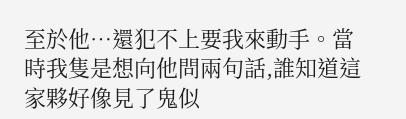至於他…還犯不上要我來動手。當時我隻是想向他問兩句話,誰知道這家夥好像見了鬼似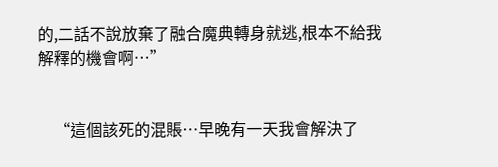的,二話不說放棄了融合魔典轉身就逃,根本不給我解釋的機會啊…”


    “這個該死的混賬…早晚有一天我會解決了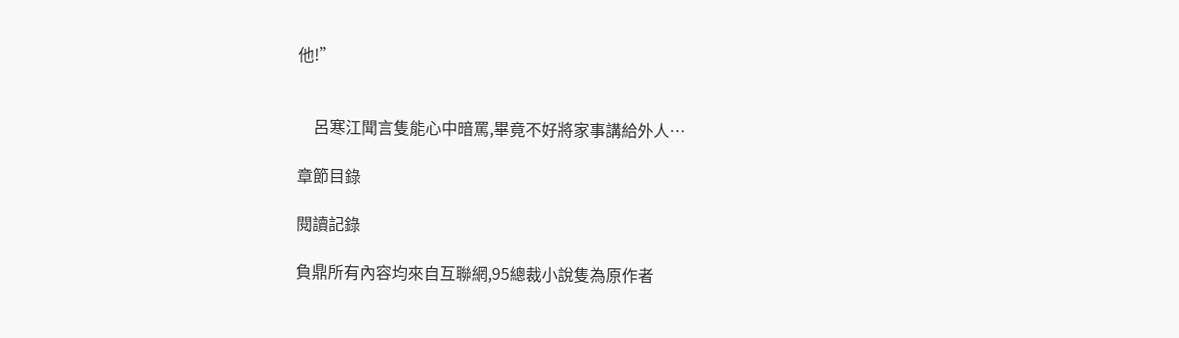他!”


    呂寒江聞言隻能心中暗罵,畢竟不好將家事講給外人…

章節目錄

閱讀記錄

負鼎所有內容均來自互聯網,95總裁小說隻為原作者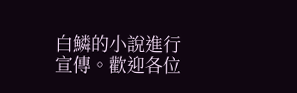白鱗的小說進行宣傳。歡迎各位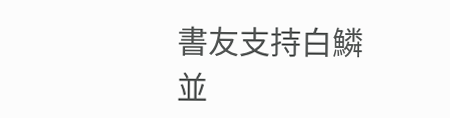書友支持白鱗並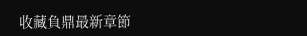收藏負鼎最新章節